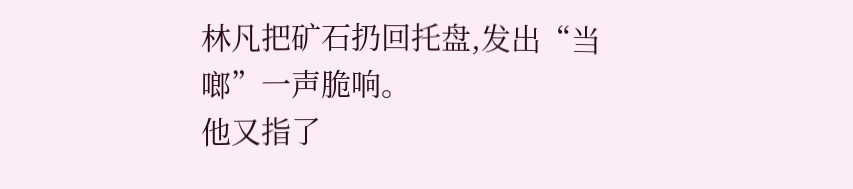林凡把矿石扔回托盘,发出“当啷”一声脆响。
他又指了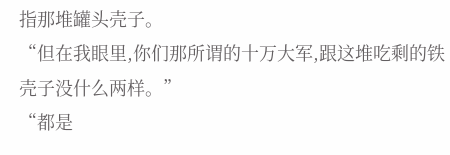指那堆罐头壳子。
“但在我眼里,你们那所谓的十万大军,跟这堆吃剩的铁壳子没什么两样。”
“都是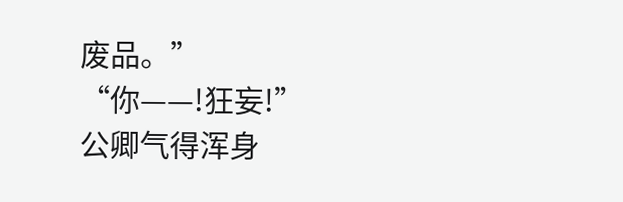废品。”
“你——!狂妄!”
公卿气得浑身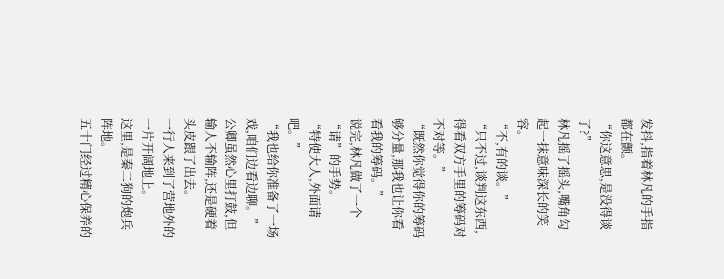发抖,指着林凡的手指都在颤。
“你这意思,是没得谈了?”
林凡摇了摇头,嘴角勾起一抹意味深长的笑容。
“不,有的谈。”
“只不过,谈判这东西,得看双方手里的筹码对不对等。”
“既然你觉得你的筹码够分量,那我也让你看看我的筹码。”
说完,林凡做了一个“请”的手势。
“特使大人,外面请吧。”
“我也给你准备了一场戏,咱们边看边聊。”
公卿虽然心里打鼓,但输人不输阵,还是硬着头皮跟了出去。
一行人来到了营地外的一片开阔地上。
这里,是秦二狗的炮兵阵地。
五十门经过精心保养的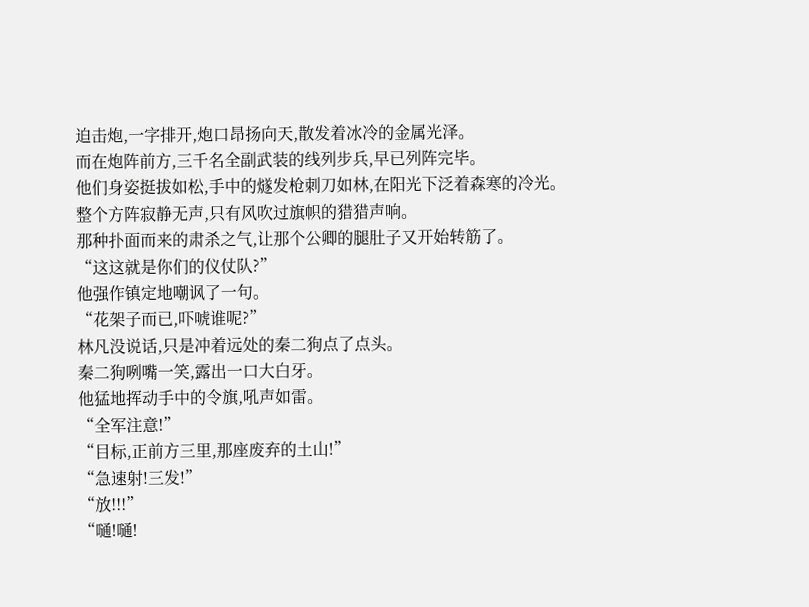迫击炮,一字排开,炮口昂扬向天,散发着冰冷的金属光泽。
而在炮阵前方,三千名全副武装的线列步兵,早已列阵完毕。
他们身姿挺拔如松,手中的燧发枪刺刀如林,在阳光下泛着森寒的冷光。
整个方阵寂静无声,只有风吹过旗帜的猎猎声响。
那种扑面而来的肃杀之气,让那个公卿的腿肚子又开始转筋了。
“这这就是你们的仪仗队?”
他强作镇定地嘲讽了一句。
“花架子而已,吓唬谁呢?”
林凡没说话,只是冲着远处的秦二狗点了点头。
秦二狗咧嘴一笑,露出一口大白牙。
他猛地挥动手中的令旗,吼声如雷。
“全军注意!”
“目标,正前方三里,那座废弃的土山!”
“急速射!三发!”
“放!!!”
“嗵!嗵!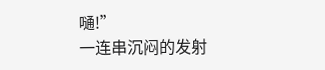嗵!”
一连串沉闷的发射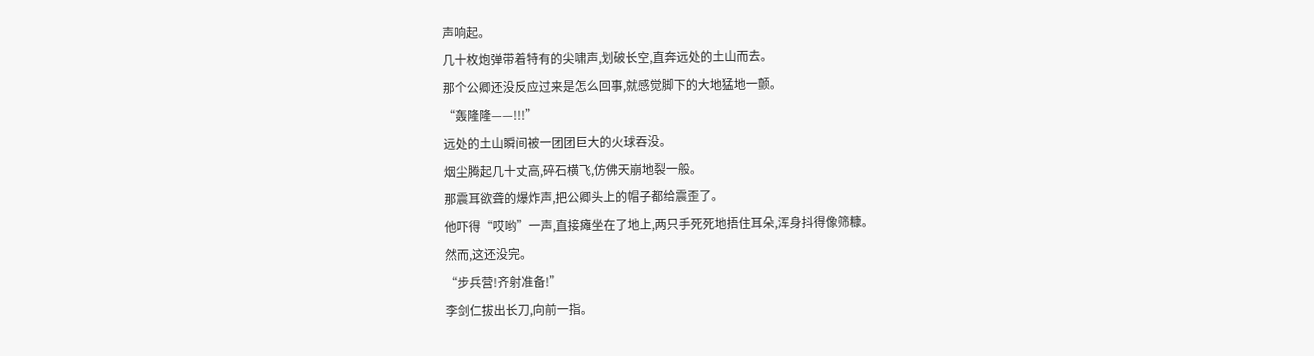声响起。
几十枚炮弹带着特有的尖啸声,划破长空,直奔远处的土山而去。
那个公卿还没反应过来是怎么回事,就感觉脚下的大地猛地一颤。
“轰隆隆——!!!”
远处的土山瞬间被一团团巨大的火球吞没。
烟尘腾起几十丈高,碎石横飞,仿佛天崩地裂一般。
那震耳欲聋的爆炸声,把公卿头上的帽子都给震歪了。
他吓得“哎哟”一声,直接瘫坐在了地上,两只手死死地捂住耳朵,浑身抖得像筛糠。
然而,这还没完。
“步兵营!齐射准备!”
李剑仁拔出长刀,向前一指。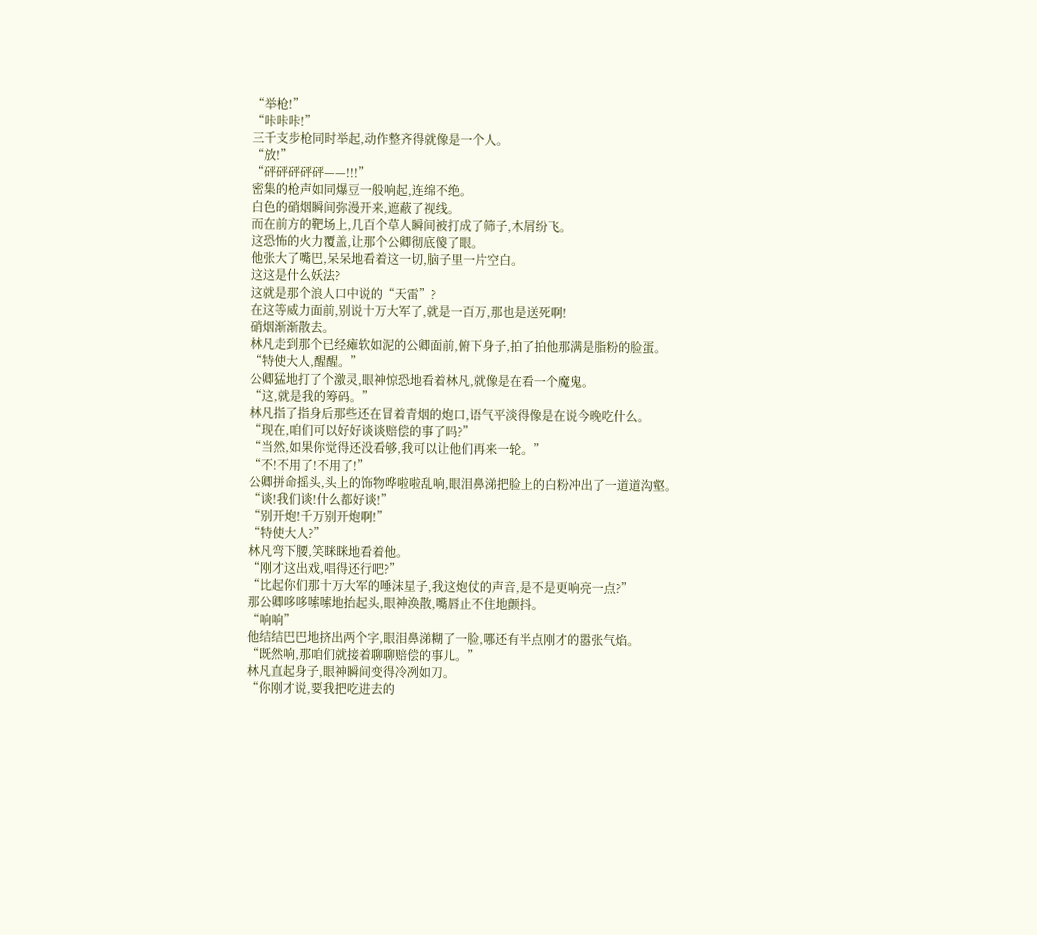“举枪!”
“咔咔咔!”
三千支步枪同时举起,动作整齐得就像是一个人。
“放!”
“砰砰砰砰砰——!!!”
密集的枪声如同爆豆一般响起,连绵不绝。
白色的硝烟瞬间弥漫开来,遮蔽了视线。
而在前方的靶场上,几百个草人瞬间被打成了筛子,木屑纷飞。
这恐怖的火力覆盖,让那个公卿彻底傻了眼。
他张大了嘴巴,呆呆地看着这一切,脑子里一片空白。
这这是什么妖法?
这就是那个浪人口中说的“天雷”?
在这等威力面前,别说十万大军了,就是一百万,那也是送死啊!
硝烟渐渐散去。
林凡走到那个已经瘫软如泥的公卿面前,俯下身子,拍了拍他那满是脂粉的脸蛋。
“特使大人,醒醒。”
公卿猛地打了个激灵,眼神惊恐地看着林凡,就像是在看一个魔鬼。
“这,就是我的筹码。”
林凡指了指身后那些还在冒着青烟的炮口,语气平淡得像是在说今晚吃什么。
“现在,咱们可以好好谈谈赔偿的事了吗?”
“当然,如果你觉得还没看够,我可以让他们再来一轮。”
“不!不用了!不用了!”
公卿拼命摇头,头上的饰物哗啦啦乱响,眼泪鼻涕把脸上的白粉冲出了一道道沟壑。
“谈!我们谈!什么都好谈!”
“别开炮!千万别开炮啊!”
“特使大人?”
林凡弯下腰,笑眯眯地看着他。
“刚才这出戏,唱得还行吧?”
“比起你们那十万大军的唾沫星子,我这炮仗的声音,是不是更响亮一点?”
那公卿哆哆嗦嗦地抬起头,眼神涣散,嘴唇止不住地颤抖。
“响响”
他结结巴巴地挤出两个字,眼泪鼻涕糊了一脸,哪还有半点刚才的嚣张气焰。
“既然响,那咱们就接着聊聊赔偿的事儿。”
林凡直起身子,眼神瞬间变得冷冽如刀。
“你刚才说,要我把吃进去的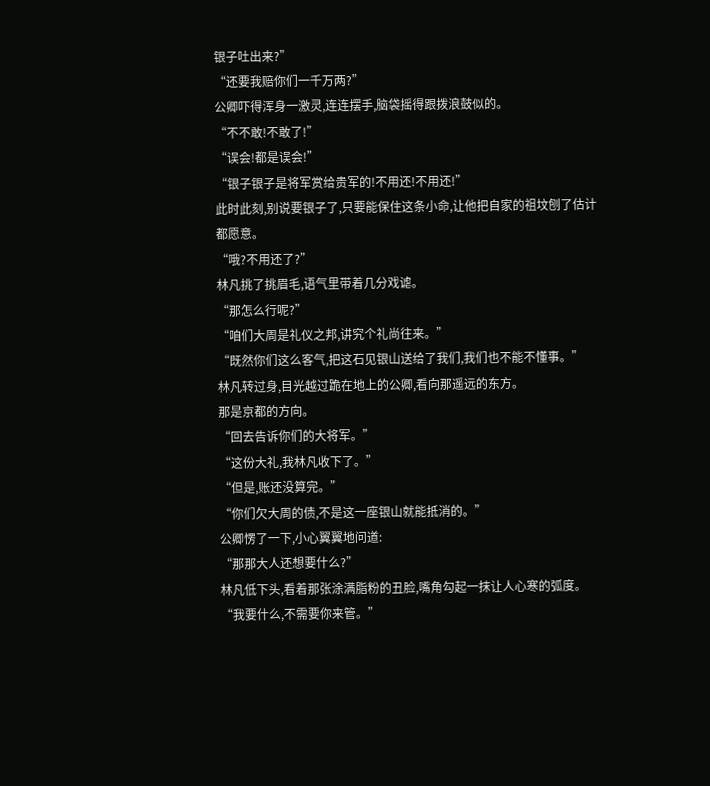银子吐出来?”
“还要我赔你们一千万两?”
公卿吓得浑身一激灵,连连摆手,脑袋摇得跟拨浪鼓似的。
“不不敢!不敢了!”
“误会!都是误会!”
“银子银子是将军赏给贵军的!不用还!不用还!”
此时此刻,别说要银子了,只要能保住这条小命,让他把自家的祖坟刨了估计都愿意。
“哦?不用还了?”
林凡挑了挑眉毛,语气里带着几分戏谑。
“那怎么行呢?”
“咱们大周是礼仪之邦,讲究个礼尚往来。”
“既然你们这么客气,把这石见银山送给了我们,我们也不能不懂事。”
林凡转过身,目光越过跪在地上的公卿,看向那遥远的东方。
那是京都的方向。
“回去告诉你们的大将军。”
“这份大礼,我林凡收下了。”
“但是,账还没算完。”
“你们欠大周的债,不是这一座银山就能抵消的。”
公卿愣了一下,小心翼翼地问道:
“那那大人还想要什么?”
林凡低下头,看着那张涂满脂粉的丑脸,嘴角勾起一抹让人心寒的弧度。
“我要什么,不需要你来管。”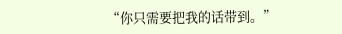“你只需要把我的话带到。”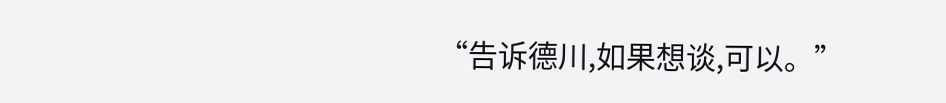“告诉德川,如果想谈,可以。”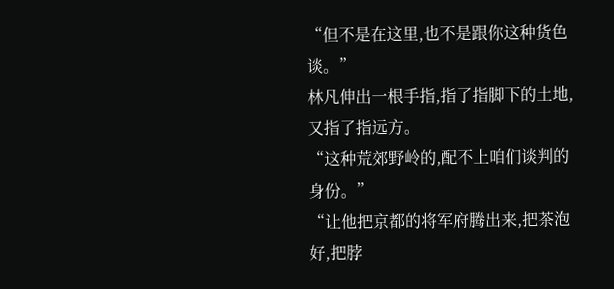“但不是在这里,也不是跟你这种货色谈。”
林凡伸出一根手指,指了指脚下的土地,又指了指远方。
“这种荒郊野岭的,配不上咱们谈判的身份。”
“让他把京都的将军府腾出来,把茶泡好,把脖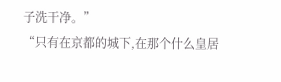子洗干净。”
“只有在京都的城下,在那个什么皇居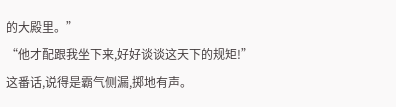的大殿里。”
“他才配跟我坐下来,好好谈谈这天下的规矩!”
这番话,说得是霸气侧漏,掷地有声。